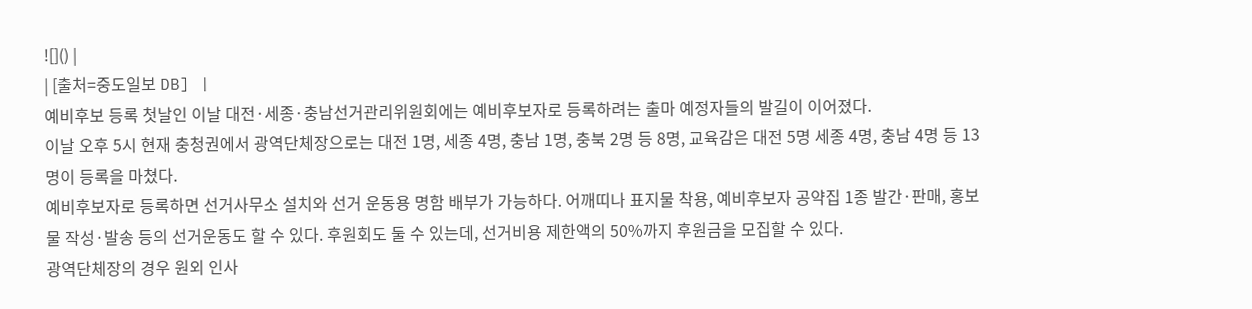![]() |
| [출처=중도일보 DB] |
예비후보 등록 첫날인 이날 대전·세종·충남선거관리위원회에는 예비후보자로 등록하려는 출마 예정자들의 발길이 이어졌다.
이날 오후 5시 현재 충청권에서 광역단체장으로는 대전 1명, 세종 4명, 충남 1명, 충북 2명 등 8명, 교육감은 대전 5명 세종 4명, 충남 4명 등 13명이 등록을 마쳤다.
예비후보자로 등록하면 선거사무소 설치와 선거 운동용 명함 배부가 가능하다. 어깨띠나 표지물 착용, 예비후보자 공약집 1종 발간·판매, 홍보물 작성·발송 등의 선거운동도 할 수 있다. 후원회도 둘 수 있는데, 선거비용 제한액의 50%까지 후원금을 모집할 수 있다.
광역단체장의 경우 원외 인사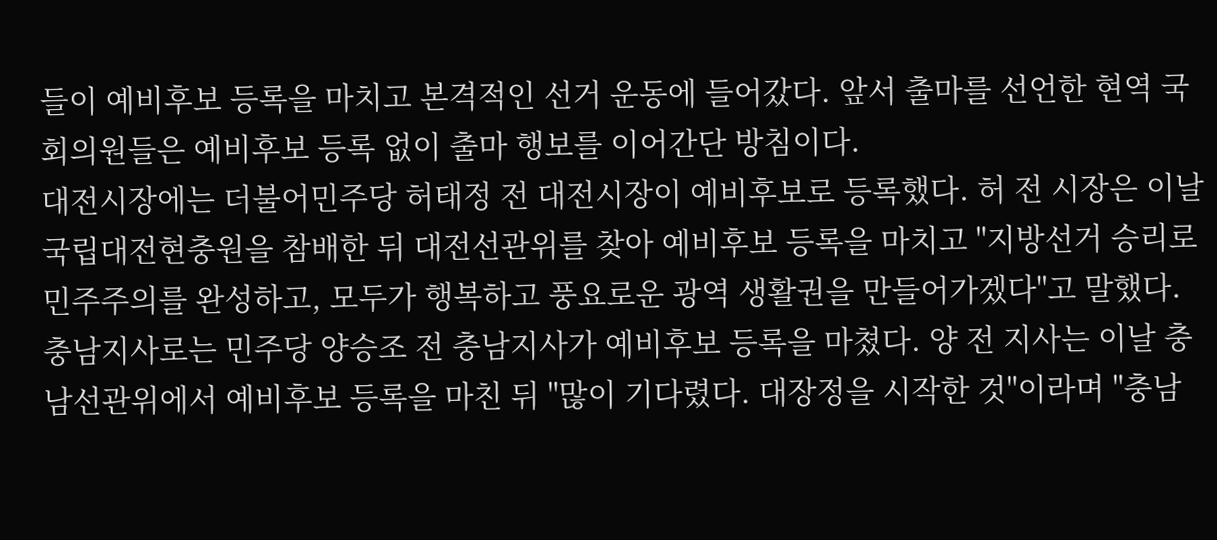들이 예비후보 등록을 마치고 본격적인 선거 운동에 들어갔다. 앞서 출마를 선언한 현역 국회의원들은 예비후보 등록 없이 출마 행보를 이어간단 방침이다.
대전시장에는 더불어민주당 허태정 전 대전시장이 예비후보로 등록했다. 허 전 시장은 이날 국립대전현충원을 참배한 뒤 대전선관위를 찾아 예비후보 등록을 마치고 "지방선거 승리로 민주주의를 완성하고, 모두가 행복하고 풍요로운 광역 생활권을 만들어가겠다"고 말했다.
충남지사로는 민주당 양승조 전 충남지사가 예비후보 등록을 마쳤다. 양 전 지사는 이날 충남선관위에서 예비후보 등록을 마친 뒤 "많이 기다렸다. 대장정을 시작한 것"이라며 "충남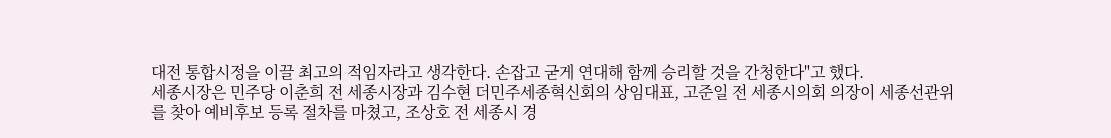대전 통합시정을 이끌 최고의 적임자라고 생각한다. 손잡고 굳게 연대해 함께 승리할 것을 간청한다"고 했다.
세종시장은 민주당 이춘희 전 세종시장과 김수현 더민주세종혁신회의 상임대표, 고준일 전 세종시의회 의장이 세종선관위를 찾아 예비후보 등록 절차를 마쳤고, 조상호 전 세종시 경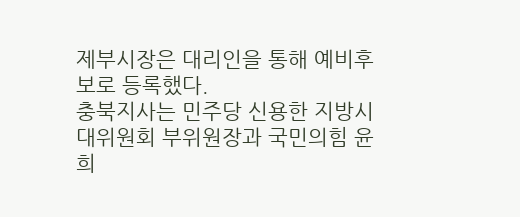제부시장은 대리인을 통해 예비후보로 등록했다.
충북지사는 민주당 신용한 지방시대위원회 부위원장과 국민의힘 윤희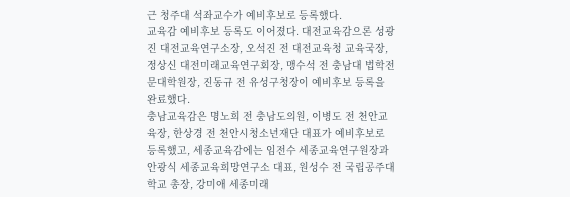근 청주대 석좌교수가 예비후보로 등록했다.
교육감 예비후보 등록도 이어졌다. 대전교육감으론 성광진 대전교육연구소장, 오석진 전 대전교육청 교육국장, 정상신 대전미래교육연구회장, 맹수석 전 충남대 법학전문대학원장, 진동규 전 유성구청장이 예비후보 등록을 완료했다.
충남교육감은 명노희 전 충남도의원, 이병도 전 천안교육장, 한상경 전 천안시청소년재단 대표가 예비후보로 등록했고, 세종교육감에는 임전수 세종교육연구원장과 안광식 세종교육희망연구소 대표, 원성수 전 국립공주대학교 총장, 강미애 세종미래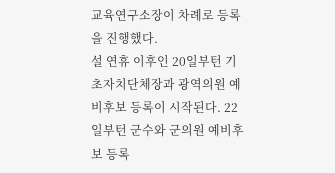교육연구소장이 차례로 등록을 진행했다.
설 연휴 이후인 20일부턴 기초자치단체장과 광역의원 예비후보 등록이 시작된다. 22일부턴 군수와 군의원 예비후보 등록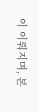이 이뤄지며, 본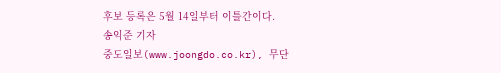후보 등록은 5월 14일부터 이틀간이다.
송익준 기자
중도일보(www.joongdo.co.kr), 무단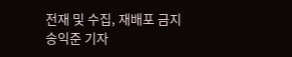전재 및 수집, 재배포 금지
송익준 기자